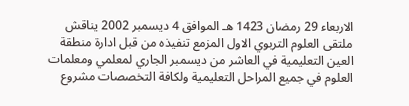الاربعاء 29 رمضان 1423 هـ الموافق 4 ديسمبر 2002 يناقش ملتقى العلوم التربوي الاول المزمع تنفيذه من قبل ادارة منطقة العين التعليمية في العاشر من ديسمبر الجاري لمعلمي ومعلمات العلوم في جميع المراحل التعليمية ولكافة التخصصات مشروع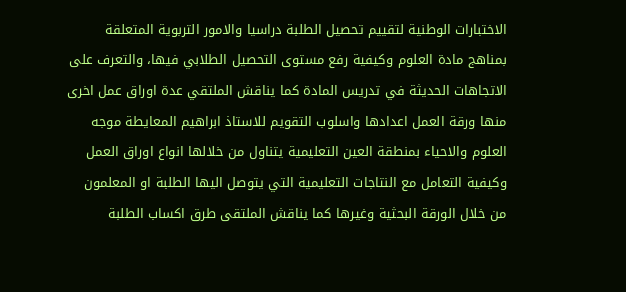الاختبارات الوطنية لتقييم تحصيل الطلبة دراسيا والامور التربوية المتعلقة بمناهج مادة العلوم وكيفية رفع مستوى التحصيل الطلابي فيها، والتعرف على الاتجاهات الحديثة في تدريس المادة كما يناقش الملتقي عدة اوراق عمل اخرى منها ورقة العمل اعدادها واسلوب التقويم للاستاذ ابراهيم المعايطة موجه العلوم والاحياء بمنطقة العين التعليمية يتناول من خلالها انواع اوراق العمل وكيفية التعامل مع النتاجات التعليمية التي يتوصل اليها الطلبة او المعلمون من خلال الورقة البحثية وغيرها كما يناقش الملتقى طرق اكساب الطلبة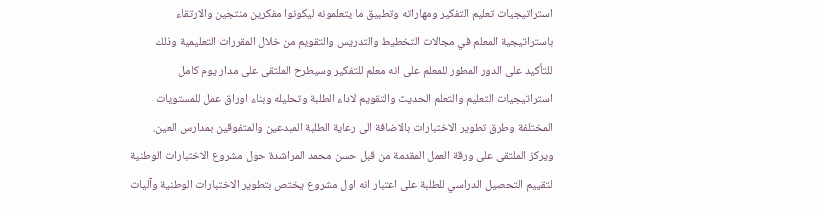استراتيجيات تعليم التفكير ومهاراته وتطبيق ما يتعلمونه ليكونوا مفكرين منتجين والارتقاء باستراتيجية المعلم في مجالات التخطيط والتدريس والتقويم من خلال المقررات التعليمية وذلك للتأكيد على الدور المطور للمعلم على انه معلم للتفكير وسيطرح الملتقى على مدار يوم كامل استراتيجيات التعليم والتعلم الحديث والتقويم لاداء الطلبة وتحليله وبناء اوراق عمل للمستويات المختلفة وطرق تطوير الاختبارات بالاضافة الى رعاية الطلبة المبدعين والمتفوقين بمدارس العين. ويركز الملتقى على ورقة العمل المقدمة من قبل حسن محمد المراشدة حول مشروع الاختبارات الوطنية لتقييم التحصيل الدراسي للطلبة على اعتبار انه اول مشروع يختص بتطوير الاختبارات الوطنية وآليات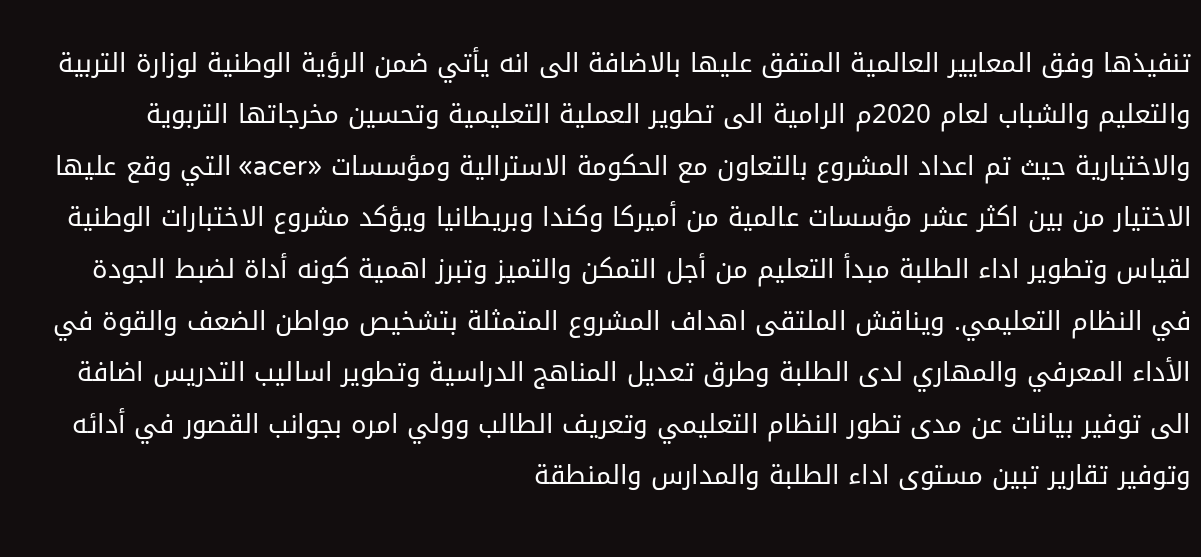تنفيذها وفق المعايير العالمية المتفق عليها بالاضافة الى انه يأتي ضمن الرؤية الوطنية لوزارة التربية والتعليم والشباب لعام 2020م الرامية الى تطوير العملية التعليمية وتحسين مخرجاتها التربوية والاختبارية حيث تم اعداد المشروع بالتعاون مع الحكومة الاسترالية ومؤسسات «acer» التي وقع عليها الاختيار من بين اكثر عشر مؤسسات عالمية من أميركا وكندا وبريطانيا ويؤكد مشروع الاختبارات الوطنية لقياس وتطوير اداء الطلبة مبدأ التعليم من أجل التمكن والتميز وتبرز اهمية كونه أداة لضبط الجودة في النظام التعليمي. ويناقش الملتقى اهداف المشروع المتمثلة بتشخيص مواطن الضعف والقوة في الأداء المعرفي والمهاري لدى الطلبة وطرق تعديل المناهج الدراسية وتطوير اساليب التدريس اضافة الى توفير بيانات عن مدى تطور النظام التعليمي وتعريف الطالب وولي امره بجوانب القصور في أدائه وتوفير تقارير تبين مستوى اداء الطلبة والمدارس والمنطقة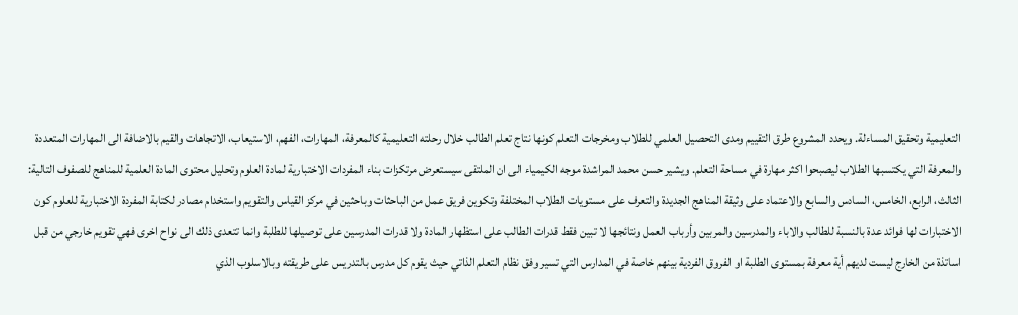التعليمية وتحقيق المساءلة. ويحدد المشروع طرق التقييم ومدى التحصيل العلمي للطلاب ومخرجات التعلم كونها نتاج تعلم الطالب خلال رحلته التعليمية كالمعرفة، المهارات، الفهم، الاستيعاب، الاتجاهات والقيم بالاضافة الى المهارات المتعددة والمعرفة التي يكتسبها الطلاب ليصبحوا اكثر مهارة في مساحة التعلم. ويشير حسن محمد المراشدة موجه الكيمياء الى ان الملتقى سيستعرض مرتكزات بناء المفردات الاختبارية لمادة العلوم وتحليل محتوى المادة العلمية للمناهج للصفوف التالية: الثالث، الرابع، الخامس، السادس والسابع والاعتماد على وثيقة المناهج الجديدة والتعرف على مستويات الطلاب المختلفة وتكوين فريق عمل من الباحثات وباحثين في مركز القياس والتقويم واستخدام مصادر لكتابة المفردة الاختبارية للعلوم كون الاختبارات لها فوائد عدة بالنسبة للطالب والاباء والمدرسين والمربين وأرباب العمل ونتائجها لا تبين فقط قدرات الطالب على استظهار المادة ولا قدرات المدرسين على توصيلها للطلبة وانما تتعدى ذلك الى نواح اخرى فهي تقويم خارجي من قبل اساتذة من الخارج ليست لديهم أية معرفة بمستوى الطلبة او الفروق الفردية بينهم خاصة في المدارس التي تسير وفق نظام التعلم الذاتي حيث يقوم كل مدرس بالتدريس على طريقته وبالاسلوب الذي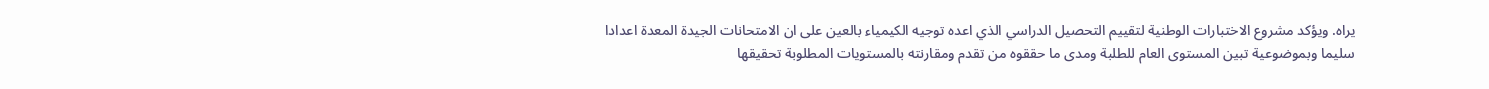يراه. ويؤكد مشروع الاختبارات الوطنية لتقييم التحصيل الدراسي الذي اعده توجيه الكيمياء بالعين على ان الامتحانات الجيدة المعدة اعدادا سليما وبموضوعية تبين المستوى العام للطلبة ومدى ما حققوه من تقدم ومقارنته بالمستويات المطلوبة تحقيقها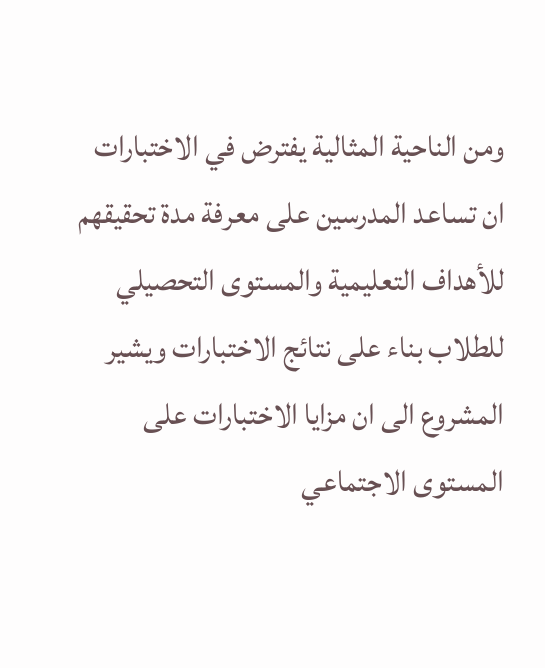ومن الناحية المثالية يفترض في الاختبارات ان تساعد المدرسين على معرفة مدة تحقيقهم للأهداف التعليمية والمستوى التحصيلي للطلاب بناء على نتائج الاختبارات ويشير المشروع الى ان مزايا الاختبارات على المستوى الاجتماعي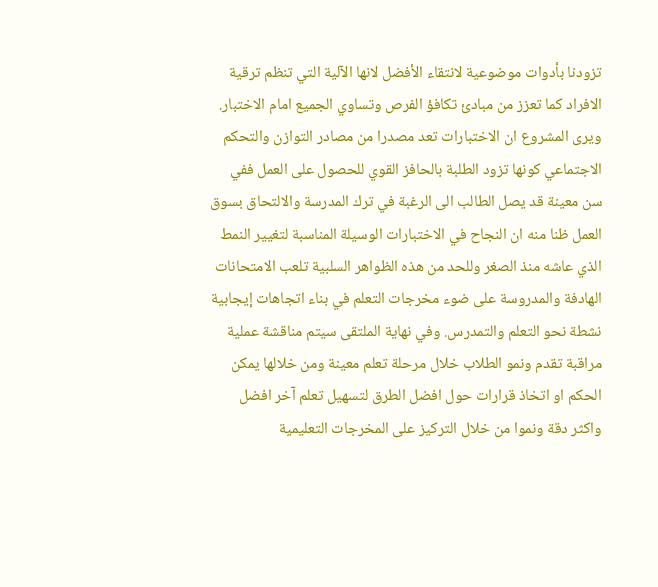تزودنا بأدوات موضوعية لانتقاء الأفضل لانها الآلية التي تنظم ترقية الافراد كما تعزز من مبادئ تكافؤ الفرص وتساوي الجميع امام الاختبار. ويرى المشروع ان الاختبارات تعد مصدرا من مصادر التوازن والتحكم الاجتماعي كونها تزود الطلبة بالحافز القوي للحصول على العمل ففي سن معينة قد يصل الطالب الى الرغبة في ترك المدرسة والالتحاق بسوق العمل ظنا منه ان النجاح في الاختبارات الوسيلة المناسبة لتغيير النمط الذي عاشه منذ الصغر وللحد من هذه الظواهر السلبية تلعب الامتحانات الهادفة والمدروسة على ضوء مخرجات التعلم في بناء اتجاهات إيجابية نشطة نحو التعلم والتمدرس. وفي نهاية الملتقى سيتم مناقشة عملية مراقبة تقدم ونمو الطلاب خلال مرحلة تعلم معينة ومن خلالها يمكن الحكم او اتخاذ قرارات حول افضل الطرق لتسهيل تعلم آخر افضل واكثر دقة ونموا من خلال التركيز على المخرجات التعليمية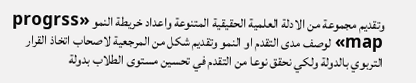وتقديم مجموعة من الادلة العلمية الحقيقية المتنوعة واعداد خريطة النمو «progrss map» لوصف مدى التقدم او النمو وتقديم شكل من المرجعية لاصحاب اتخاذ القرار التربوي بالدولة ولكي نحقق نوعا من التقدم في تحسين مستوى الطلاب بدولة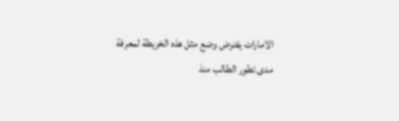الامارات يفترض وضع مثل هذه الخريطة لمعرفة مدى تطور الطالب منذ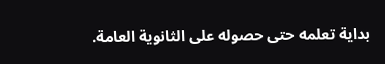بداية تعلمه حتى حصوله على الثانوية العامة.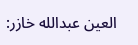العين عبدالله خازر: